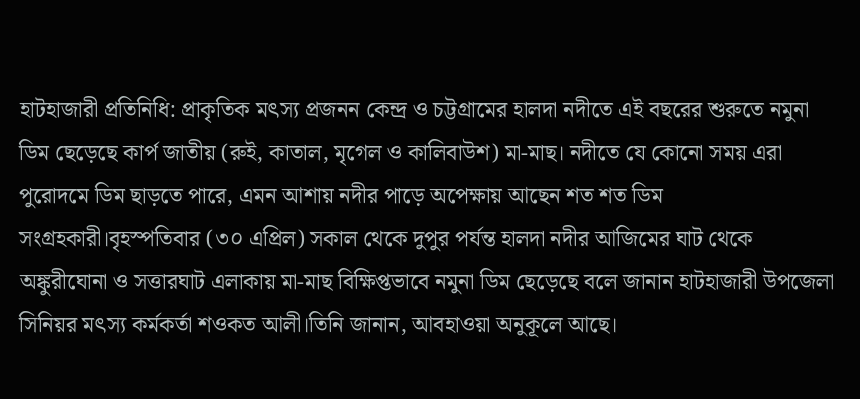হাটহাজারী প্রতিনিধি: প্রাকৃতিক মৎস্য প্রজনন কেন্দ্র ও চট্টগ্রামের হালদা নদীতে এই বছরের শুরুতে নমুনা ডিম ছেড়েছে কার্প জাতীয় (রুই, কাতাল, মৃগেল ও কালিবাউশ) মা-মাছ। নদীতে যে কোনো সময় এরা পুরোদমে ডিম ছাড়তে পারে, এমন আশায় নদীর পাড়ে অপেক্ষায় আছেন শত শত ডিম সংগ্রহকারী।বৃহস্পতিবার (৩০ এপ্রিল) সকাল থেকে দুপুর পর্যন্ত হালদা নদীর আজিমের ঘাট থেকে অঙ্কুরীঘোনা ও সত্তারঘাট এলাকায় মা-মাছ বিক্ষিপ্তভাবে নমুনা ডিম ছেড়েছে বলে জানান হাটহাজারী উপজেলা সিনিয়র মৎস্য কর্মকর্তা শওকত আলী।তিনি জানান, আবহাওয়া অনুকূলে আছে।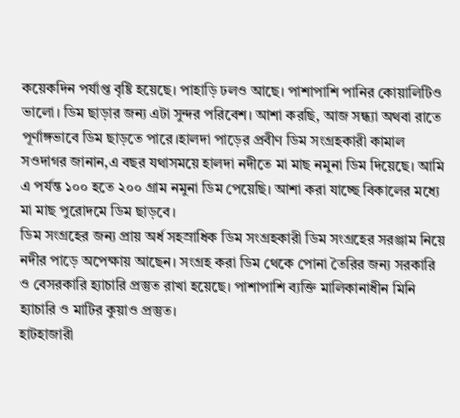কয়েকদিন পর্যাপ্ত বৃষ্টি হয়েছে। পাহাড়ি ঢলও আছে। পাশাপাশি পানির কোয়ালিটিও ভালো। ডিম ছাড়ার জন্য এটা সুন্দর পরিবেশ। আশা করছি, আজ সন্ধ্যা অথবা রাতে পূর্ণাঙ্গভাবে ডিম ছাড়তে পারে।হালদা পাড়ের প্রবীণ ডিম সংগ্রহকারী কামাল সওদাগর জানান,এ বছর যথাসময়ে হালদা নদীতে মা মাছ নমুনা ডিম দিয়েছে। আমি এ পর্যন্ত ১০০ হতে ২০০ গ্রাম নমুনা ডিম পেয়েছি। আশা করা যাচ্ছে বিকালের মধ্যে মা মাছ পুরোদমে ডিম ছাড়বে।
ডিম সংগ্রহের জন্য প্রায় অর্ধ সহস্রাধিক ডিম সংগ্রহকারী ডিম সংগ্রহের সরঞ্জাম নিয়ে নদীর পাড়ে অপেক্ষায় আছেন। সংগ্রহ করা ডিম থেকে পোনা তৈরির জন্য সরকারি ও বেসরকারি হ্যাচারি প্রস্তুত রাখা হয়েছে। পাশাপাশি ব্যক্তি মালিকানাধীন মিনি হ্যাচারি ও মাটির কুয়াও প্রস্তুত।
হাটহাজারী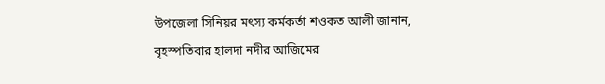উপজেলা সিনিয়র মৎস্য কর্মকর্তা শওকত আলী জানান, বৃহস্পতিবার হালদা নদীর আজিমের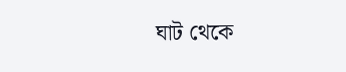ঘাট থেকে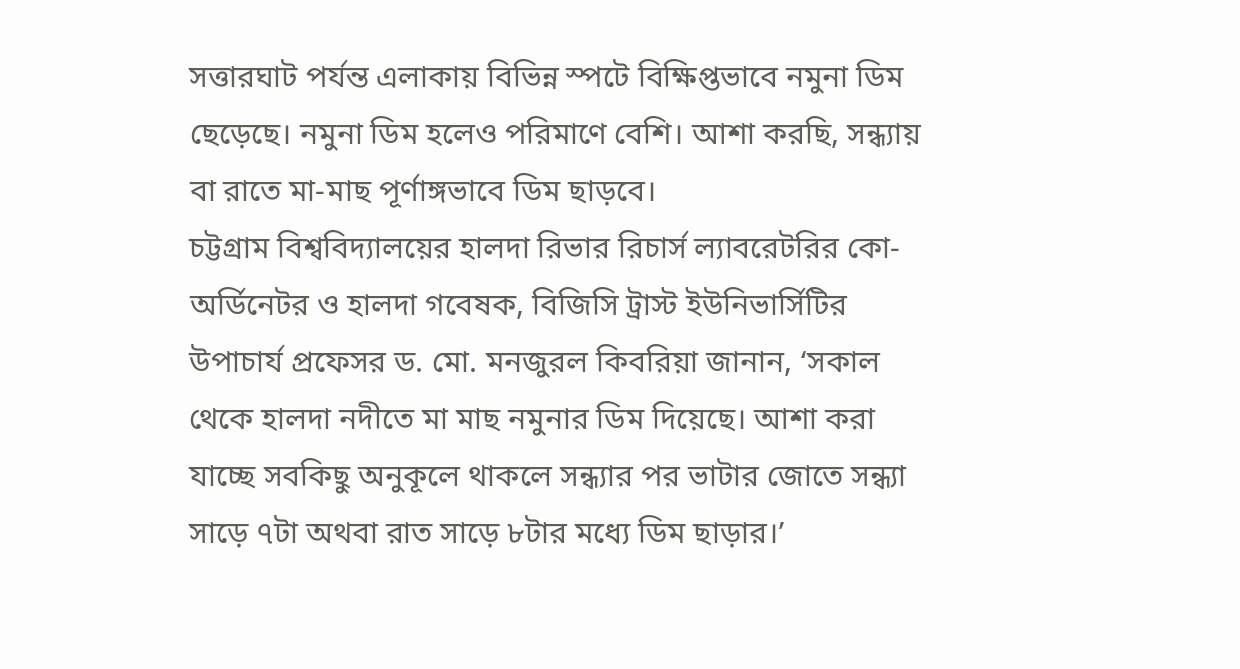সত্তারঘাট পর্যন্ত এলাকায় বিভিন্ন স্পটে বিক্ষিপ্তভাবে নমুনা ডিম ছেড়েছে। নমুনা ডিম হলেও পরিমাণে বেশি। আশা করছি, সন্ধ্যায় বা রাতে মা-মাছ পূর্ণাঙ্গভাবে ডিম ছাড়বে।
চট্টগ্রাম বিশ্ববিদ্যালয়ের হালদা রিভার রিচার্স ল্যাবরেটরির কো-অর্ডিনেটর ও হালদা গবেষক, বিজিসি ট্রাস্ট ইউনিভার্সিটির উপাচার্য প্রফেসর ড. মো. মনজুরল কিবরিয়া জানান, ‘সকাল থেকে হালদা নদীতে মা মাছ নমুনার ডিম দিয়েছে। আশা করা যাচ্ছে সবকিছু অনুকূলে থাকলে সন্ধ্যার পর ভাটার জোতে সন্ধ্যা সাড়ে ৭টা অথবা রাত সাড়ে ৮টার মধ্যে ডিম ছাড়ার।’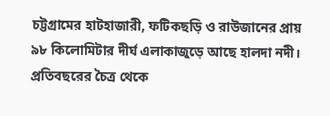চট্টগ্রামের হাটহাজারী, ফটিকছড়ি ও রাউজানের প্রায় ৯৮ কিলোমিটার দীর্ঘ এলাকাজুড়ে আছে হালদা নদী। প্রতিবছরের চৈত্র থেকে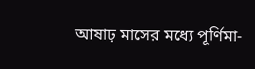আষাঢ় মাসের মধ্যে পূর্ণিমা-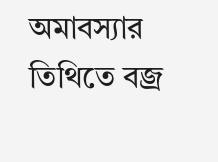অমাবস্যার তিথিতে বজ্র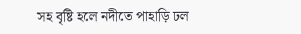সহ বৃষ্টি হলে নদীতে পাহাড়ি ঢল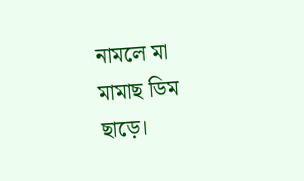নামলে মা মামাছ ডিম ছাড়ে।